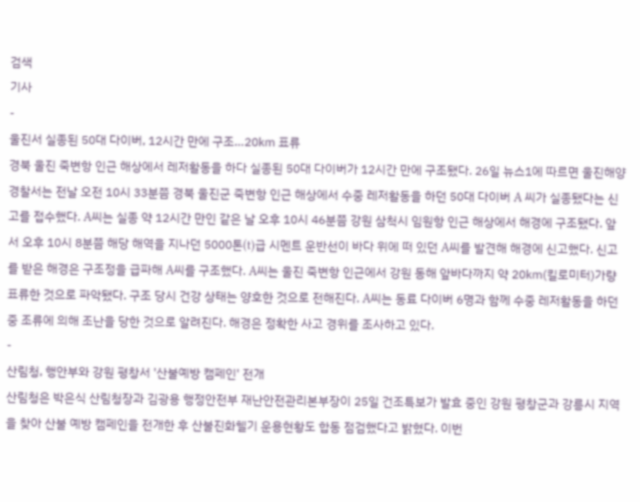검색
기사
-
울진서 실종된 50대 다이버, 12시간 만에 구조…20㎞ 표류
경북 울진 죽변항 인근 해상에서 레저활동을 하다 실종된 50대 다이버가 12시간 만에 구조됐다. 26일 뉴스1에 따르면 울진해양경찰서는 전날 오전 10시 33분쯤 경북 울진군 죽변항 인근 해상에서 수중 레저활동을 하던 50대 다이버 A 씨가 실종됐다는 신고를 접수했다. A씨는 실종 약 12시간 만인 같은 날 오후 10시 46분쯤 강원 삼척시 임원항 인근 해상에서 해경에 구조됐다. 앞서 오후 10시 8분쯤 해당 해역을 지나던 5000톤(t)급 시멘트 운반선이 바다 위에 떠 있던 A씨를 발견해 해경에 신고했다. 신고를 받은 해경은 구조정을 급파해 A씨를 구조했다. A씨는 울진 죽변항 인근에서 강원 동해 앞바다까지 약 20㎞(킬로미터)가량 표류한 것으로 파악됐다. 구조 당시 건강 상태는 양호한 것으로 전해진다. A씨는 동료 다이버 6명과 함께 수중 레저활동을 하던 중 조류에 의해 조난을 당한 것으로 알려진다. 해경은 정확한 사고 경위를 조사하고 있다.
-
산림청, 행안부와 강원 평창서 '산불예방 캠페인' 전개
산림청은 박은식 산림청장과 김광용 행정안전부 재난안전관리본부장이 25일 건조특보가 발효 중인 강원 평창군과 강릉시 지역을 찾아 산불 예방 캠페인을 전개한 후 산불진화헬기 운용현황도 합동 점검했다고 밝혔다. 이번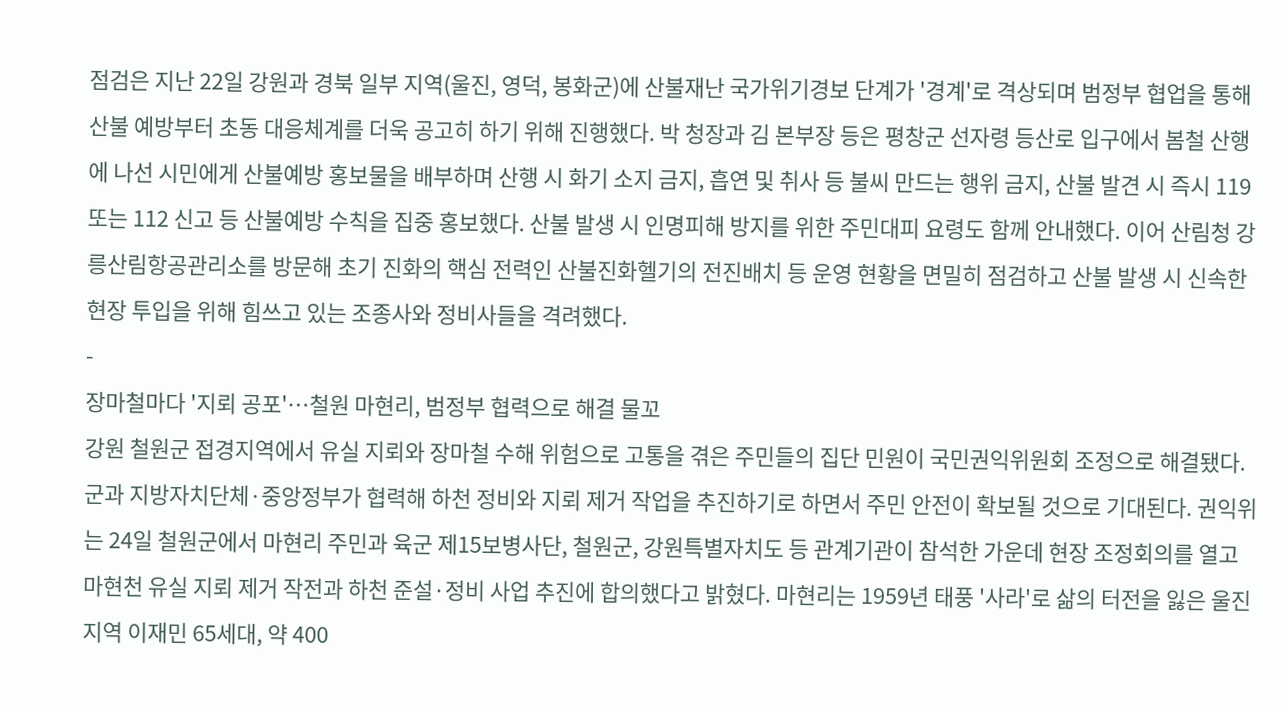점검은 지난 22일 강원과 경북 일부 지역(울진, 영덕, 봉화군)에 산불재난 국가위기경보 단계가 '경계'로 격상되며 범정부 협업을 통해 산불 예방부터 초동 대응체계를 더욱 공고히 하기 위해 진행했다. 박 청장과 김 본부장 등은 평창군 선자령 등산로 입구에서 봄철 산행에 나선 시민에게 산불예방 홍보물을 배부하며 산행 시 화기 소지 금지, 흡연 및 취사 등 불씨 만드는 행위 금지, 산불 발견 시 즉시 119 또는 112 신고 등 산불예방 수칙을 집중 홍보했다. 산불 발생 시 인명피해 방지를 위한 주민대피 요령도 함께 안내했다. 이어 산림청 강릉산림항공관리소를 방문해 초기 진화의 핵심 전력인 산불진화헬기의 전진배치 등 운영 현황을 면밀히 점검하고 산불 발생 시 신속한 현장 투입을 위해 힘쓰고 있는 조종사와 정비사들을 격려했다.
-
장마철마다 '지뢰 공포'…철원 마현리, 범정부 협력으로 해결 물꼬
강원 철원군 접경지역에서 유실 지뢰와 장마철 수해 위험으로 고통을 겪은 주민들의 집단 민원이 국민권익위원회 조정으로 해결됐다. 군과 지방자치단체·중앙정부가 협력해 하천 정비와 지뢰 제거 작업을 추진하기로 하면서 주민 안전이 확보될 것으로 기대된다. 권익위는 24일 철원군에서 마현리 주민과 육군 제15보병사단, 철원군, 강원특별자치도 등 관계기관이 참석한 가운데 현장 조정회의를 열고 마현천 유실 지뢰 제거 작전과 하천 준설·정비 사업 추진에 합의했다고 밝혔다. 마현리는 1959년 태풍 '사라'로 삶의 터전을 잃은 울진 지역 이재민 65세대, 약 400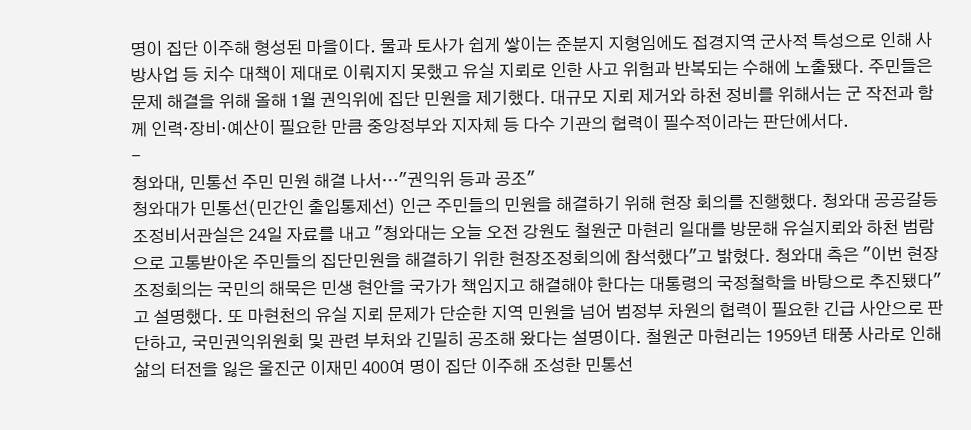명이 집단 이주해 형성된 마을이다. 물과 토사가 쉽게 쌓이는 준분지 지형임에도 접경지역 군사적 특성으로 인해 사방사업 등 치수 대책이 제대로 이뤄지지 못했고 유실 지뢰로 인한 사고 위험과 반복되는 수해에 노출됐다. 주민들은 문제 해결을 위해 올해 1월 권익위에 집단 민원을 제기했다. 대규모 지뢰 제거와 하천 정비를 위해서는 군 작전과 함께 인력·장비·예산이 필요한 만큼 중앙정부와 지자체 등 다수 기관의 협력이 필수적이라는 판단에서다.
-
청와대, 민통선 주민 민원 해결 나서…"권익위 등과 공조"
청와대가 민통선(민간인 출입통제선) 인근 주민들의 민원을 해결하기 위해 현장 회의를 진행했다. 청와대 공공갈등조정비서관실은 24일 자료를 내고 "청와대는 오늘 오전 강원도 철원군 마현리 일대를 방문해 유실지뢰와 하천 범람으로 고통받아온 주민들의 집단민원을 해결하기 위한 현장조정회의에 참석했다"고 밝혔다. 청와대 측은 "이번 현장조정회의는 국민의 해묵은 민생 현안을 국가가 책임지고 해결해야 한다는 대통령의 국정철학을 바탕으로 추진됐다"고 설명했다. 또 마현천의 유실 지뢰 문제가 단순한 지역 민원을 넘어 범정부 차원의 협력이 필요한 긴급 사안으로 판단하고, 국민권익위원회 및 관련 부처와 긴밀히 공조해 왔다는 설명이다. 철원군 마현리는 1959년 태풍 사라로 인해 삶의 터전을 잃은 울진군 이재민 400여 명이 집단 이주해 조성한 민통선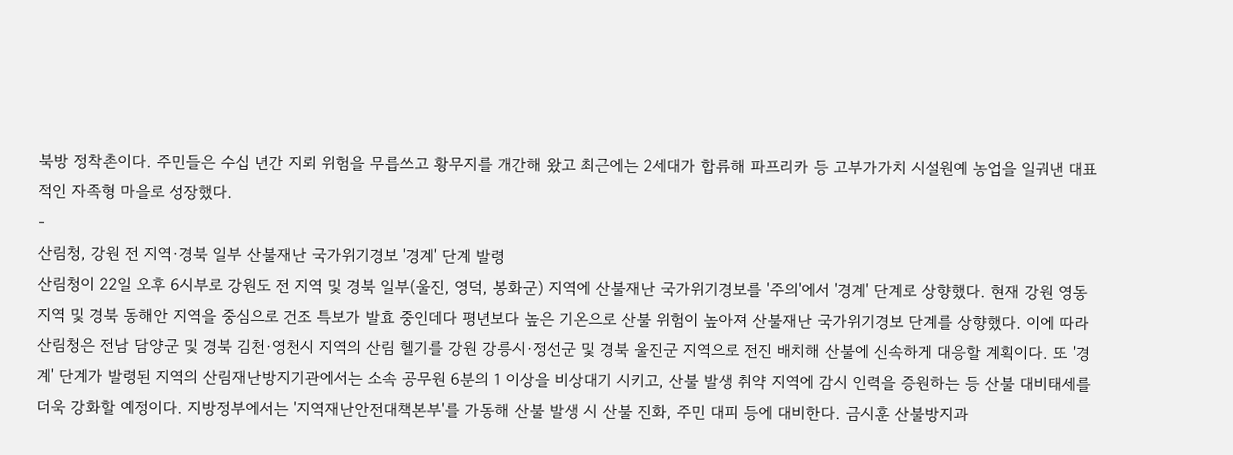북방 정착촌이다. 주민들은 수십 년간 지뢰 위험을 무릅쓰고 황무지를 개간해 왔고 최근에는 2세대가 합류해 파프리카 등 고부가가치 시설원예 농업을 일궈낸 대표적인 자족형 마을로 성장했다.
-
산림청, 강원 전 지역·경북 일부 산불재난 국가위기경보 '경계' 단계 발령
산림청이 22일 오후 6시부로 강원도 전 지역 및 경북 일부(울진, 영덕, 봉화군) 지역에 산불재난 국가위기경보를 '주의'에서 '경계' 단계로 상향했다. 현재 강원 영동 지역 및 경북 동해안 지역을 중심으로 건조 특보가 발효 중인데다 평년보다 높은 기온으로 산불 위험이 높아져 산불재난 국가위기경보 단계를 상향했다. 이에 따라 산림청은 전남 담양군 및 경북 김천·영천시 지역의 산림 헬기를 강원 강릉시·정선군 및 경북 울진군 지역으로 전진 배치해 산불에 신속하게 대응할 계획이다. 또 '경계' 단계가 발령된 지역의 산림재난방지기관에서는 소속 공무원 6분의 1 이상을 비상대기 시키고, 산불 발생 취약 지역에 감시 인력을 증원하는 등 산불 대비태세를 더욱 강화할 예정이다. 지방정부에서는 '지역재난안전대책본부'를 가동해 산불 발생 시 산불 진화, 주민 대피 등에 대비한다. 금시훈 산불방지과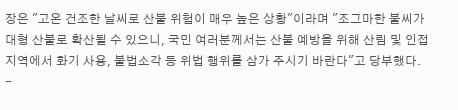장은 "고온 건조한 날씨로 산불 위험이 매우 높은 상황"이라며 "조그마한 불씨가 대형 산불로 확산될 수 있으니, 국민 여러분께서는 산불 예방을 위해 산림 및 인접지역에서 화기 사용, 불법소각 등 위법 행위를 삼가 주시기 바란다"고 당부했다.
-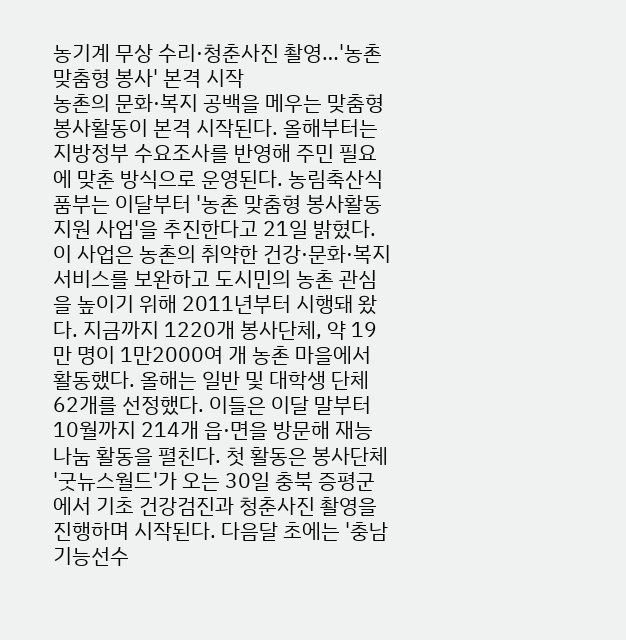농기계 무상 수리·청춘사진 촬영…'농촌 맞춤형 봉사' 본격 시작
농촌의 문화·복지 공백을 메우는 맞춤형 봉사활동이 본격 시작된다. 올해부터는 지방정부 수요조사를 반영해 주민 필요에 맞춘 방식으로 운영된다. 농림축산식품부는 이달부터 '농촌 맞춤형 봉사활동 지원 사업'을 추진한다고 21일 밝혔다. 이 사업은 농촌의 취약한 건강·문화·복지 서비스를 보완하고 도시민의 농촌 관심을 높이기 위해 2011년부터 시행돼 왔다. 지금까지 1220개 봉사단체, 약 19만 명이 1만2000여 개 농촌 마을에서 활동했다. 올해는 일반 및 대학생 단체 62개를 선정했다. 이들은 이달 말부터 10월까지 214개 읍·면을 방문해 재능 나눔 활동을 펼친다. 첫 활동은 봉사단체 '굿뉴스월드'가 오는 30일 충북 증평군에서 기초 건강검진과 청춘사진 촬영을 진행하며 시작된다. 다음달 초에는 '충남기능선수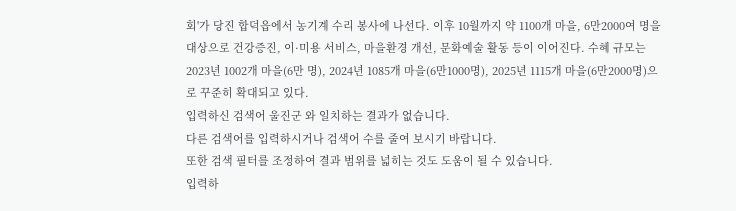회'가 당진 합덕읍에서 농기계 수리 봉사에 나선다. 이후 10월까지 약 1100개 마을, 6만2000여 명을 대상으로 건강증진, 이·미용 서비스, 마을환경 개선, 문화예술 활동 등이 이어진다. 수혜 규모는 2023년 1002개 마을(6만 명), 2024년 1085개 마을(6만1000명), 2025년 1115개 마을(6만2000명)으로 꾸준히 확대되고 있다.
입력하신 검색어 울진군 와 일치하는 결과가 없습니다.
다른 검색어를 입력하시거나 검색어 수를 줄여 보시기 바랍니다.
또한 검색 필터를 조정하여 결과 범위를 넓히는 것도 도움이 될 수 있습니다.
입력하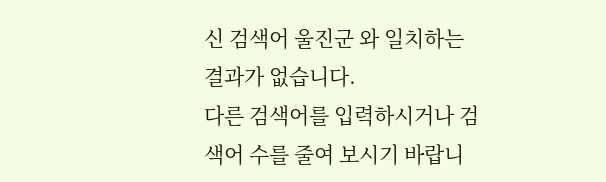신 검색어 울진군 와 일치하는 결과가 없습니다.
다른 검색어를 입력하시거나 검색어 수를 줄여 보시기 바랍니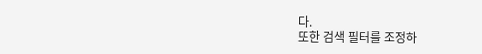다.
또한 검색 필터를 조정하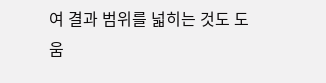여 결과 범위를 넓히는 것도 도움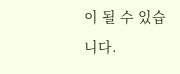이 될 수 있습니다.